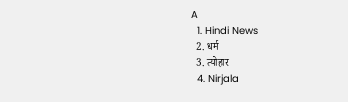A
  1. Hindi News
  2. धर्म
  3. त्योहार
  4. Nirjala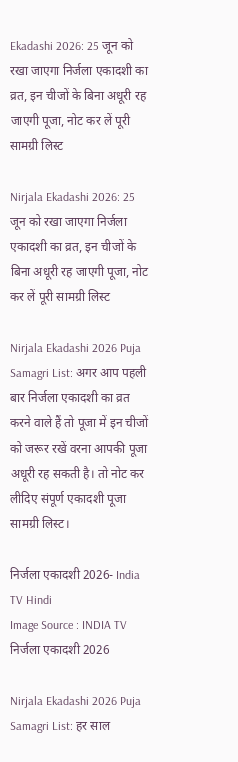Ekadashi 2026: 25 जून को रखा जाएगा निर्जला एकादशी का व्रत, इन चीजों के बिना अधूरी रह जाएगी पूजा, नोट कर लें पूरी सामग्री लिस्ट

Nirjala Ekadashi 2026: 25 जून को रखा जाएगा निर्जला एकादशी का व्रत, इन चीजों के बिना अधूरी रह जाएगी पूजा, नोट कर लें पूरी सामग्री लिस्ट

Nirjala Ekadashi 2026 Puja Samagri List: अगर आप पहली बार निर्जला एकादशी का व्रत करने वाले हैं तो पूजा में इन चीजों को जरूर रखें वरना आपकी पूजा अधूरी रह सकती है। तो नोट कर लीदिए संपूर्ण एकादशी पूजा सामग्री लिस्ट।

निर्जला एकादशी 2026- India TV Hindi
Image Source : INDIA TV निर्जला एकादशी 2026

Nirjala Ekadashi 2026 Puja Samagri List: हर साल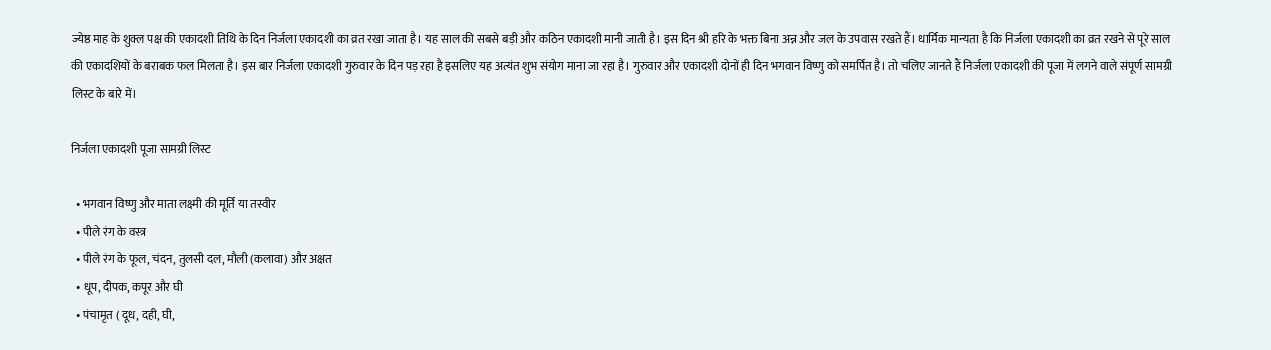ज्येष्ठ माह के शुक्ल पक्ष की एकादशी तिथि के दिन निर्जला एकादशी का व्रत रखा जाता है। यह साल की सबसे बड़ी और कठिन एकादशी मानी जाती है। इस दिन श्री हरि के भक्त बिना अन्न और जल के उपवास रखते हैं। धार्मिक मान्यता है कि निर्जला एकादशी का व्रत रखने से पूरे साल की एकादशियों के बराबक फल मिलता है। इस बार निर्जला एकादशी गुरुवार के दिन पड़ रहा है इसलिए यह अत्यंत शुभ संयोग माना जा रहा है। गुरुवार और एकादशी दोनों ही दिन भगवान विष्णु को समर्पित है। तो चलिए जानते हैं निर्जला एकादशी की पूजा में लगने वाले संपूर्ण सामग्री लिस्ट के बारे में।

निर्जला एकादशी पूजा सामग्री लिस्ट

  • भगवान विष्णु और माता लक्ष्मी की मूर्ति या तस्वीर
  • पीले रंग के वस्त्र
  • पीले रंग के फूल, चंदन, तुलसी दल, मौली (कलावा) और अक्षत
  • धूप, दीपक, कपूर और घी
  • पंचामृत ( दूध, दही, घी,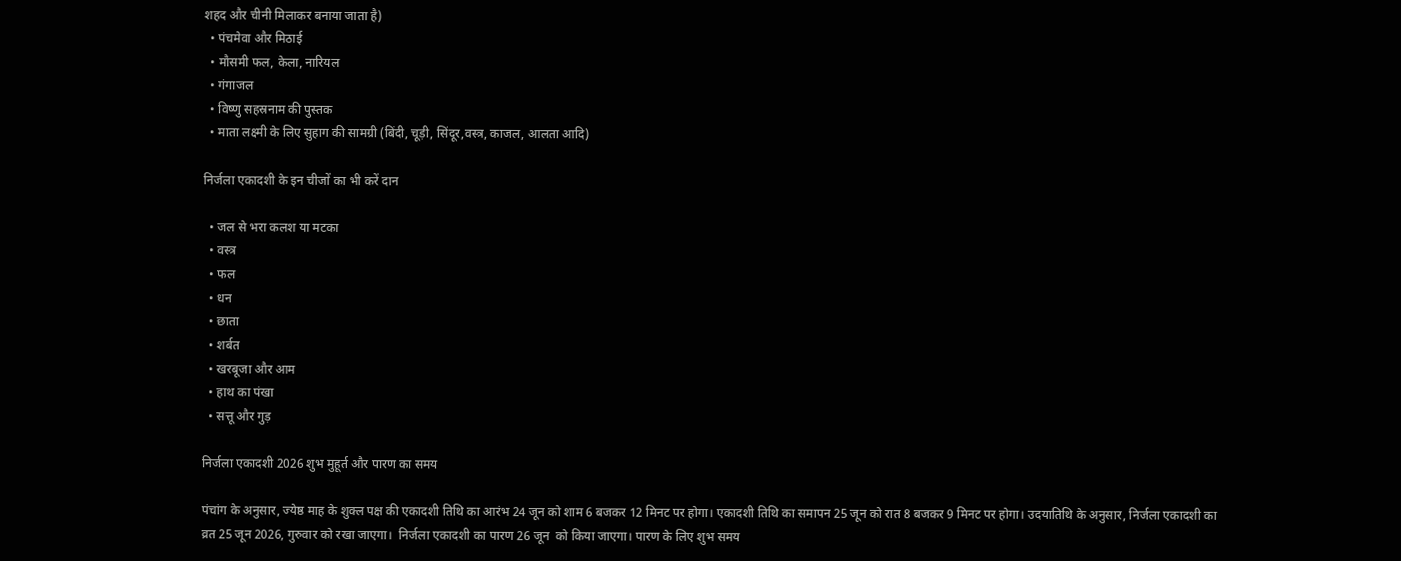शहद और चीनी मिलाकर बनाया जाता है)
  • पंचमेवा और मिठाई
  • मौसमी फल, केला, नारियल
  • गंगाजल
  • विष्णु सहस्रनाम की पुस्तक
  • माता लक्ष्मी के लिए सुहाग की सामग्री (बिंदी, चूड़ी, सिंदूर,वस्त्र, काजल, आलता आदि)

निर्जला एकादशी के इन चीजों का भी करें दान

  • जल से भरा कलश या मटका
  • वस्त्र
  • फल
  • धन
  • छाता
  • शर्बत
  • खरबूजा और आम
  • हाथ का पंखा
  • सत्तू और गुड़

निर्जला एकादशी 2026 शुभ मुहूर्त और पारण का समय

पंचांग के अनुसार, ज्येष्ठ माह के शुक्ल पक्ष की एकादशी तिथि का आरंभ 24 जून को शाम 6 बजकर 12 मिनट पर होगा। एकादशी तिथि का समापन 25 जून को रात 8 बजकर 9 मिनट पर होगा। उदयातिथि के अनुसार, निर्जला एकादशी का व्रत 25 जून 2026, गुरुवार को रखा जाएगा।  निर्जला एकादशी का पारण 26 जून  को किया जाएगा। पारण के लिए शुभ समय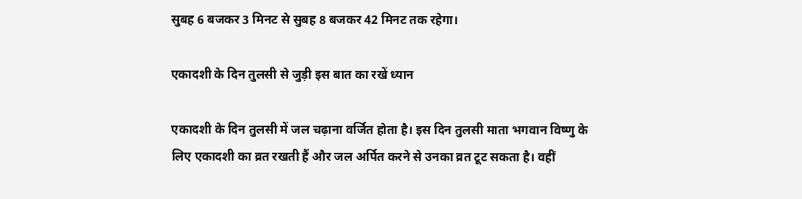सुबह 6 बजकर 3 मिनट से सुबह 8 बजकर 42 मिनट तक रहेगा।

एकादशी के दिन तुलसी से जुड़ी इस बात का रखें ध्यान

एकादशी के दिन तुलसी में जल चढ़ाना वर्जित होता है। इस दिन तुलसी माता भगवान विष्णु के लिए एकादशी का व्रत रखती हैं और जल अर्पित करने से उनका व्रत टूट सकता है। वहीं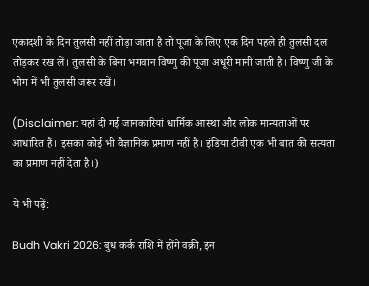एकादशी के दिन तुलसी नहीं तोड़ा जाता है तो पूजा के लिए एक दिन पहले ही तुलसी दल तोड़कर रख लें। तुलसी के बिना भगवान विष्णु की पूजा अधूरी मानी जाती है। विष्णु जी के भोग में भी तुलसी जरूर रखें।

(Disclaimer: यहां दी गई जानकारियां धार्मिक आस्था और लोक मान्यताओं पर आधारित हैं। इसका कोई भी वैज्ञानिक प्रमाण नहीं है। इंडिया टीवी एक भी बात की सत्यता का प्रमाण नहीं देता है।)

ये भी पढ़ें:

Budh Vakri 2026: बुध कर्क राशि में होंगे वक्री, इन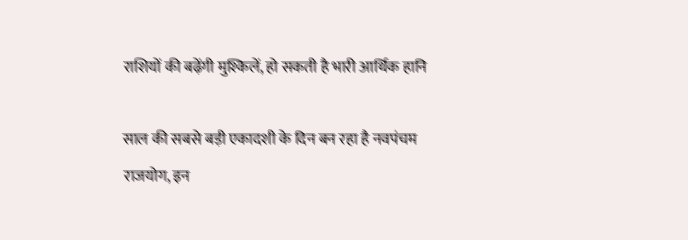राशियों की बढ़ेंगी मुश्किलें, हो सकती है भारी आर्थिक हानि

साल की सबसे बड़ी एकादशी के दिन बन रहा है नवपंचम राजयोग, इन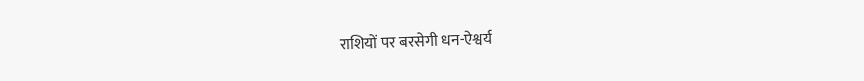राशियों पर बरसेगी धन-ऐश्वर्य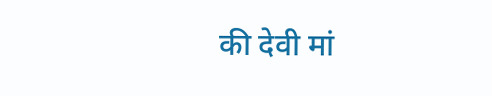की देवी मां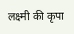लक्ष्मी की कृपा